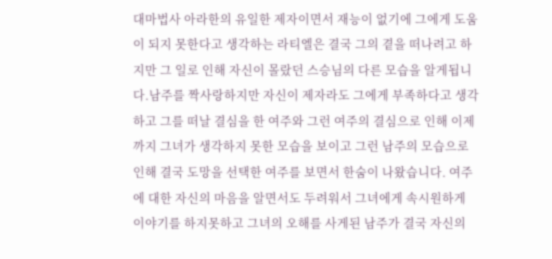대마법사 아라한의 유일한 제자이면서 재능이 없기에 그에게 도움이 되지 못한다고 생각하는 라티엘은 결국 그의 곁을 떠나려고 하지만 그 일로 인해 자신이 몰랐던 스승님의 다른 모습을 알게됩니다.남주를 짝사랑하지만 자신이 제자라도 그에게 부족하다고 생각하고 그를 떠날 결심을 한 여주와 그런 여주의 결심으로 인해 이제까지 그녀가 생각하지 못한 모습을 보이고 그런 남주의 모습으로 인해 결국 도망을 선택한 여주를 보면서 한숨이 나왔습니다. 여주에 대한 자신의 마음을 알면서도 두려워서 그녀에게 속시원하게 이야기를 하지못하고 그녀의 오해를 사게된 남주가 결국 자신의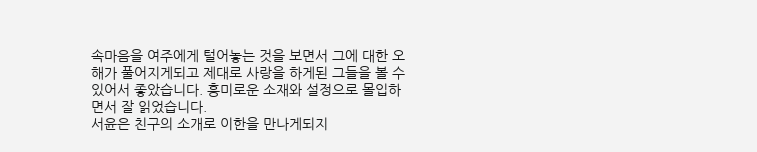속마음을 여주에게 털어놓는 것을 보면서 그에 대한 오해가 풀어지게되고 제대로 사랑을 하게된 그들을 볼 수있어서 좋았습니다. 흥미로운 소재와 설정으로 몰입하면서 잘 읽었습니다.
서윤은 친구의 소개로 이한을 만나게되지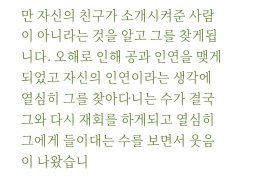만 자신의 친구가 소개시켜준 사람이 아니라는 것을 알고 그를 찾게됩니다. 오해로 인해 공과 인연을 맺게되었고 자신의 인연이라는 생각에 열심히 그를 찾아다니는 수가 결국 그와 다시 재회를 하게되고 열심히 그에게 들이대는 수를 보면서 웃음이 나왔습니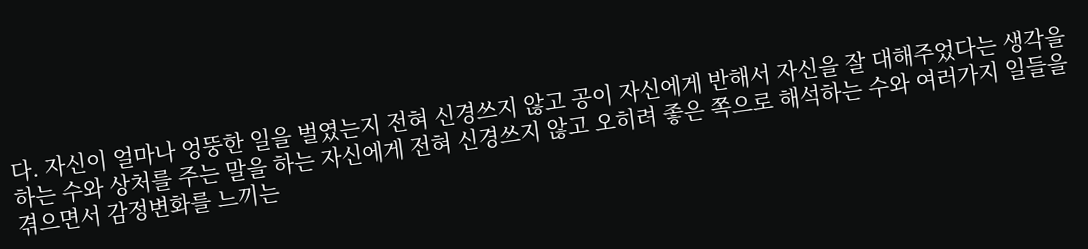다. 자신이 얼마나 엉뚱한 일을 벌였는지 전혀 신경쓰지 않고 공이 자신에게 반해서 자신을 잘 대해주었다는 생각을 하는 수와 상처를 주는 말을 하는 자신에게 전혀 신경쓰지 않고 오히려 좋은 쪽으로 해석하는 수와 여러가지 일들을 겪으면서 감정변화를 느끼는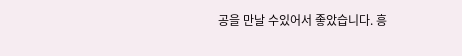공을 만날 수있어서 좋았습니다. 흥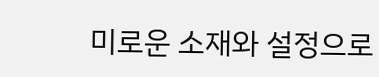미로운 소재와 설정으로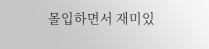몰입하면서 재미있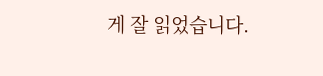게 잘 읽었습니다.